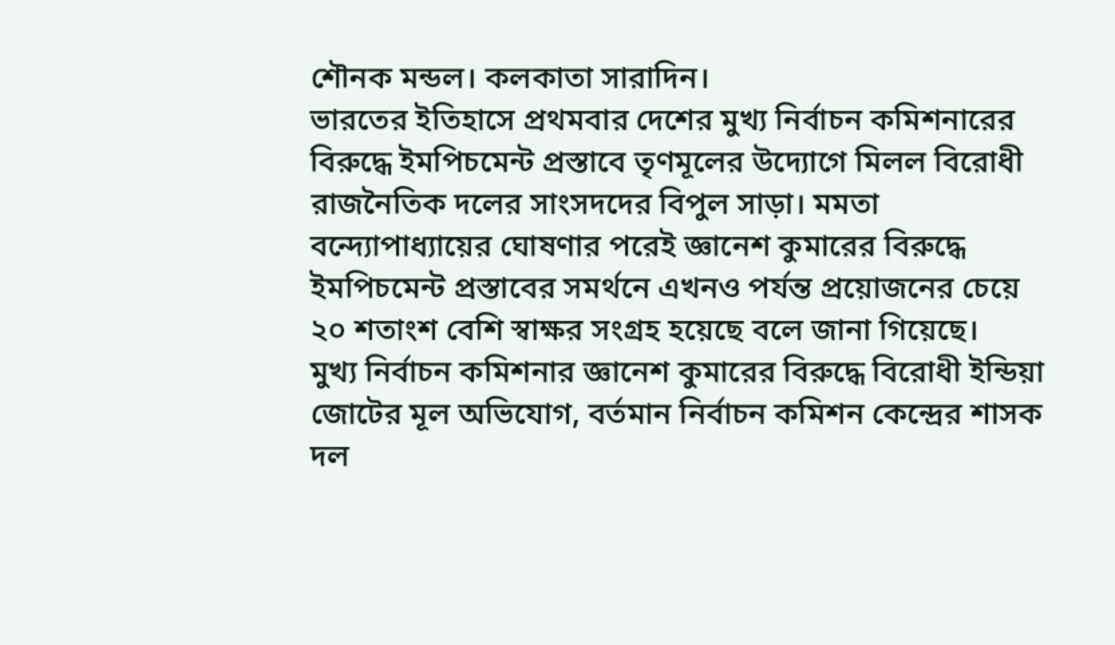শৌনক মন্ডল। কলকাতা সারাদিন।
ভারতের ইতিহাসে প্রথমবার দেশের মুখ্য নির্বাচন কমিশনারের বিরুদ্ধে ইমপিচমেন্ট প্রস্তাবে তৃণমূলের উদ্যোগে মিলল বিরোধী রাজনৈতিক দলের সাংসদদের বিপুল সাড়া। মমতা বন্দ্যোপাধ্যায়ের ঘোষণার পরেই জ্ঞানেশ কুমারের বিরুদ্ধে ইমপিচমেন্ট প্রস্তাবের সমর্থনে এখনও পর্যন্ত প্রয়োজনের চেয়ে ২০ শতাংশ বেশি স্বাক্ষর সংগ্রহ হয়েছে বলে জানা গিয়েছে।
মুখ্য নির্বাচন কমিশনার জ্ঞানেশ কুমারের বিরুদ্ধে বিরোধী ইন্ডিয়া জোটের মূল অভিযোগ, বর্তমান নির্বাচন কমিশন কেন্দ্রের শাসক দল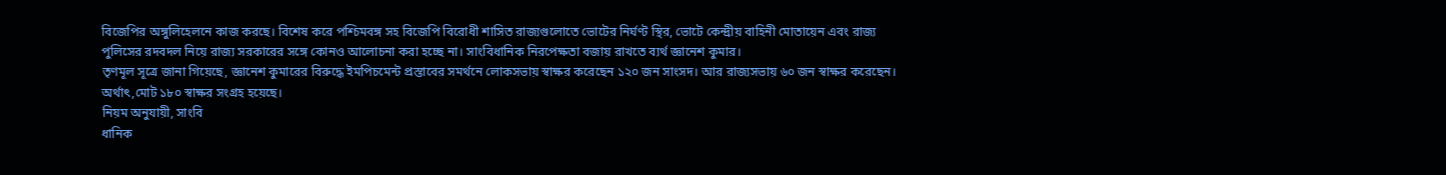বিজেপির অঙ্গুলিহেলনে কাজ করছে। বিশেষ করে পশ্চিমবঙ্গ সহ বিজেপি বিরোধী শাসিত রাজ্যগুলোতে ভোটের নির্ঘণ্ট স্থির, ভোটে কেন্দ্রীয় বাহিনী মোতায়েন এবং রাজ্য পুলিসের রদবদল নিয়ে রাজ্য সরকারের সঙ্গে কোনও আলোচনা করা হচ্ছে না। সাংবিধানিক নিরপেক্ষতা বজায় রাখতে ব্যর্থ জ্ঞানেশ কুমার।
তৃণমূল সূত্রে জানা গিয়েছে, জ্ঞানেশ কুমারের বিরুদ্ধে ইমপিচমেন্ট প্রস্তাবের সমর্থনে লোকসভায় স্বাক্ষর করেছেন ১২০ জন সাংসদ। আর রাজ্যসভায় ৬০ জন স্বাক্ষর করেছেন। অর্থাৎ,মোট ১৮০ স্বাক্ষর সংগ্রহ হয়েছে।
নিয়ম অনুযায়ী, সাংবি
ধানিক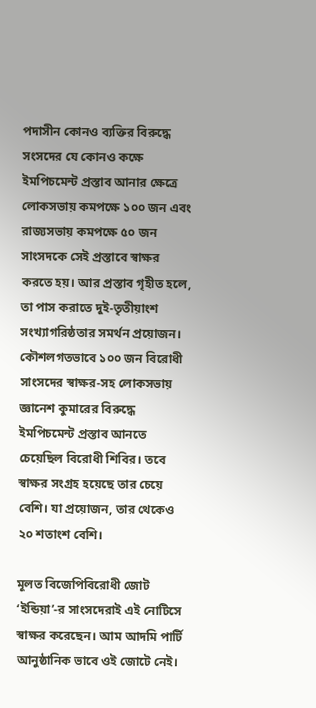পদাসীন কোনও ব্যক্তির বিরুদ্ধে সংসদের যে কোনও কক্ষে ইমপিচমেন্ট প্রস্তাব আনার ক্ষেত্রে লোকসভায় কমপক্ষে ১০০ জন এবং রাজ্যসভায় কমপক্ষে ৫০ জন সাংসদকে সেই প্রস্তাবে স্বাক্ষর করতে হয়। আর প্রস্তাব গৃহীত হলে, তা পাস করাতে দুই-তৃতীয়াংশ সংখ্যাগরিষ্ঠতার সমর্থন প্রয়োজন। কৌশলগতভাবে ১০০ জন বিরোধী সাংসদের স্বাক্ষর-সহ লোকসভায় জ্ঞানেশ কুমারের বিরুদ্ধে ইমপিচমেন্ট প্রস্তাব আনতে চেয়েছিল বিরোধী শিবির। তবে স্বাক্ষর সংগ্রহ হয়েছে তার চেয়ে বেশি। যা প্রয়োজন, তার থেকেও ২০ শতাংশ বেশি।

মূলত বিজেপিবিরোধী জোট ‘ইন্ডিয়া’-র সাংসদেরাই এই নোটিসে স্বাক্ষর করেছেন। আম আদমি পার্টি আনুষ্ঠানিক ভাবে ওই জোটে নেই।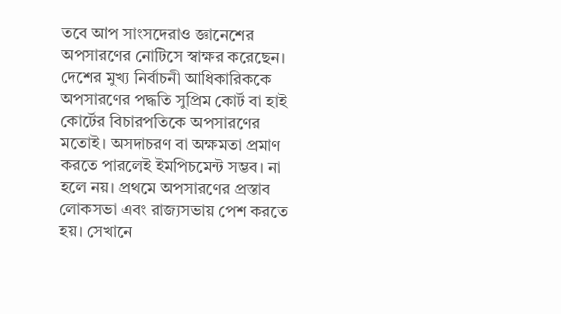তবে আপ সাংসদেরাও জ্ঞানেশের অপসারণের নোটিসে স্বাক্ষর করেছেন। দেশের মুখ্য নির্বাচনী আধিকারিককে অপসারণের পদ্ধতি সুপ্রিম কোর্ট বা হাই কোর্টের বিচারপতিকে অপসারণের মতোই। অসদাচরণ বা অক্ষমতা প্রমাণ করতে পারলেই ইমপিচমেন্ট সম্ভব। না হলে নয়। প্রথমে অপসারণের প্রস্তাব লোকসভা এবং রাজ্যসভায় পেশ করতে হয়। সেখানে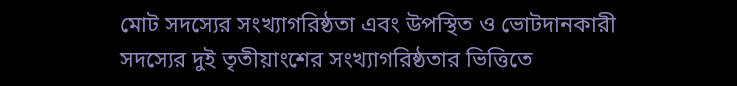মোট সদস্যের সংখ্যাগরিষ্ঠতা এবং উপস্থিত ও ভোটদানকারী সদস্যের দুই তৃতীয়াংশের সংখ্যাগরিষ্ঠতার ভিত্তিতে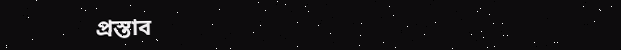প্রস্তাব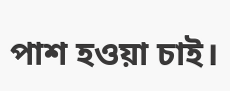পাশ হওয়া চাই।